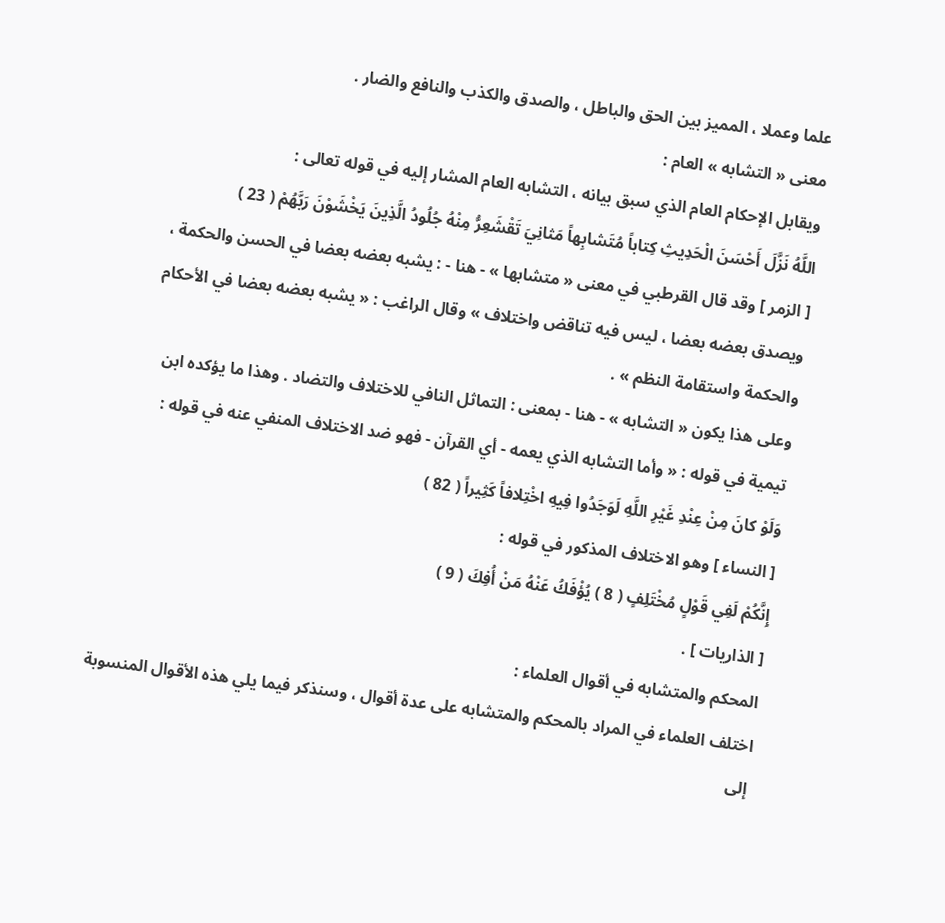علما وعملا ، المميز بين الحق والباطل ، والصدق والكذب والنافع والضار .
معنى « التشابه » العام :
ويقابل الإحكام العام الذي سبق بيانه ، التشابه العام المشار إليه في قوله تعالى :
اللَّهُ نَزَّلَ أَحْسَنَ الْحَدِيثِ كِتاباً مُتَشابِهاً مَثانِيَ تَقْشَعِرُّ مِنْهُ جُلُودُ الَّذِينَ يَخْشَوْنَ رَبَّهُمْ ( 23 )
[ الزمر ] وقد قال القرطبي في معنى « متشابها » - هنا - : يشبه بعضه بعضا في الحسن والحكمة ، ويصدق بعضه بعضا ، ليس فيه تناقض واختلاف » وقال الراغب : « يشبه بعضه بعضا في الأحكام والحكمة واستقامة النظم » .
وعلى هذا يكون « التشابه » - هنا - بمعنى : التماثل النافي للاختلاف والتضاد . وهذا ما يؤكده ابن تيمية في قوله : « وأما التشابه الذي يعمه - أي القرآن - فهو ضد الاختلاف المنفي عنه في قوله :
وَلَوْ كانَ مِنْ عِنْدِ غَيْرِ اللَّهِ لَوَجَدُوا فِيهِ اخْتِلافاً كَثِيراً ( 82 )
[ النساء ] وهو الاختلاف المذكور في قوله :
إِنَّكُمْ لَفِي قَوْلٍ مُخْتَلِفٍ ( 8 ) يُؤْفَكُ عَنْهُ مَنْ أُفِكَ ( 9 )
[ الذاريات ] .
المحكم والمتشابه في أقوال العلماء :
اختلف العلماء في المراد بالمحكم والمتشابه على عدة أقوال ، وسنذكر فيما يلي هذه الأقوال المنسوبة إلى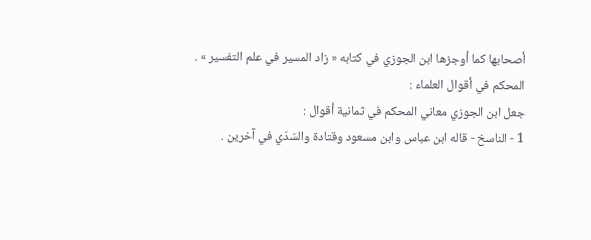أصحابها كما أوجزها ابن الجوزي في كتابه « زاد المسير في علم التفسير » .
المحكم في أقوال العلماء :
جعل ابن الجوزي معاني المحكم في ثمانية أقوال :
1 - الناسخ - قاله ابن عباس وابن مسعود وقتادة والسّدّي في آخرين .